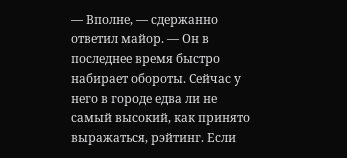— Вполне, — сдержанно ответил майор. — Он в последнее время быстро набирает обороты. Сейчас у него в городе едва ли не самый высокий, как принято выражаться, рэйтинг. Если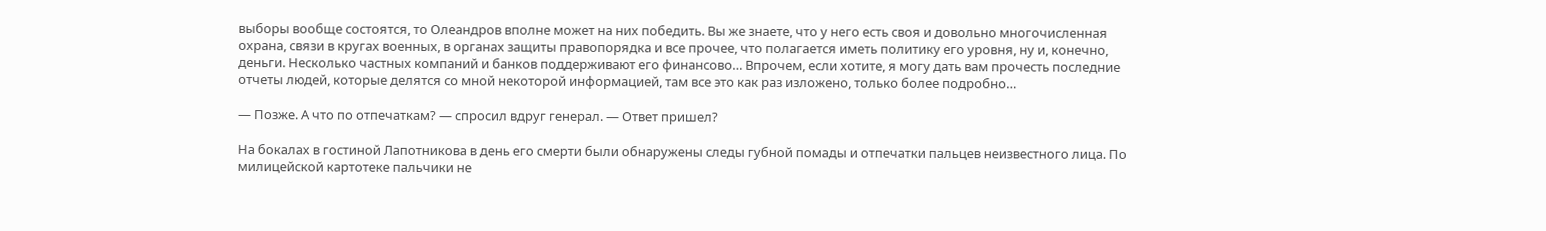выборы вообще состоятся, то Олеандров вполне может на них победить. Вы же знаете, что у него есть своя и довольно многочисленная охрана, связи в кругах военных, в органах защиты правопорядка и все прочее, что полагается иметь политику его уровня, ну и, конечно, деньги. Несколько частных компаний и банков поддерживают его финансово… Впрочем, если хотите, я могу дать вам прочесть последние отчеты людей, которые делятся со мной некоторой информацией, там все это как раз изложено, только более подробно…

— Позже. А что по отпечаткам? — спросил вдруг генерал. — Ответ пришел?

На бокалах в гостиной Лапотникова в день его смерти были обнаружены следы губной помады и отпечатки пальцев неизвестного лица. По милицейской картотеке пальчики не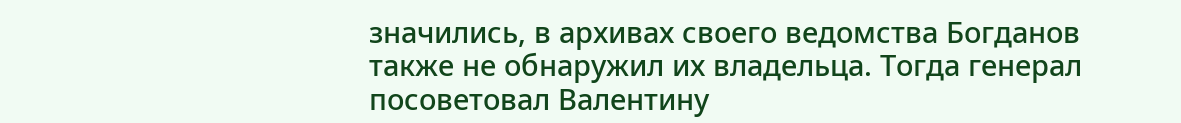значились, в архивах своего ведомства Богданов также не обнаружил их владельца. Тогда генерал посоветовал Валентину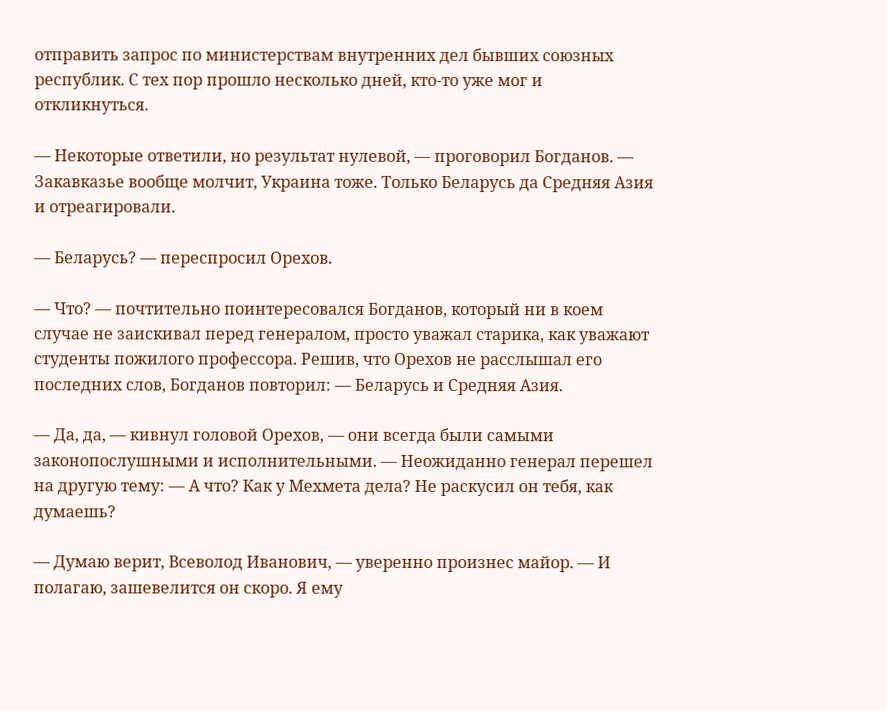отправить запрос по министерствам внутренних дел бывших союзных республик. С тех пор прошло несколько дней, кто-то уже мог и откликнуться.

— Некоторые ответили, но результат нулевой, — проговорил Богданов. — Закавказье вообще молчит, Украина тоже. Только Беларусь да Средняя Азия и отреагировали.

— Беларусь? — переспросил Орехов.

— Что? — почтительно поинтересовался Богданов, который ни в коем случае не заискивал перед генералом, просто уважал старика, как уважают студенты пожилого профессора. Решив, что Орехов не расслышал его последних слов, Богданов повторил: — Беларусь и Средняя Азия.

— Да, да, — кивнул головой Орехов, — они всегда были самыми законопослушными и исполнительными. — Неожиданно генерал перешел на другую тему: — А что? Как у Мехмета дела? Не раскусил он тебя, как думаешь?

— Думаю верит, Всеволод Иванович, — уверенно произнес майор. — И полагаю, зашевелится он скоро. Я ему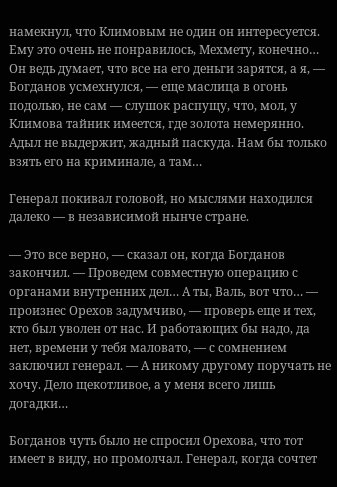намекнул, что Климовым не один он интересуется. Ему это очень не понравилось, Мехмету, конечно… Он ведь думает, что все на его деньги зарятся, а я, — Богданов усмехнулся, — еще маслица в огонь подолью, не сам — слушок распущу, что, мол, у Климова тайник имеется, где золота немерянно. Адыл не выдержит, жадный паскуда. Нам бы только взять его на криминале, а там…

Генерал покивал головой, но мыслями находился далеко — в независимой нынче стране.

— Это все верно, — сказал он, когда Богданов закончил. — Проведем совместную операцию с органами внутренних дел… А ты, Валь, вот что… — произнес Орехов задумчиво, — проверь еще и тех, кто был уволен от нас. И работающих бы надо, да нет, времени у тебя маловато, — с сомнением заключил генерал. — А никому другому поручать не хочу. Дело щекотливое, а у меня всего лишь догадки…

Богданов чуть было не спросил Орехова, что тот имеет в виду, но промолчал. Генерал, когда сочтет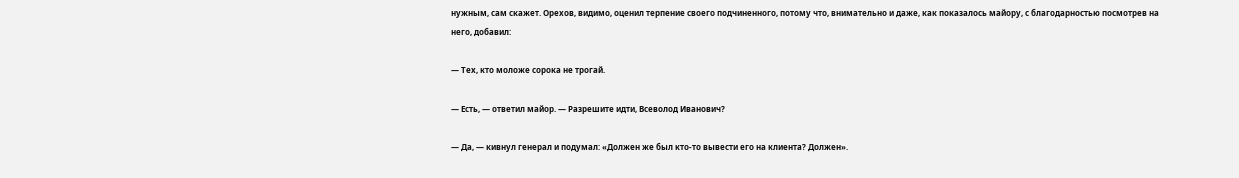нужным, сам скажет. Орехов, видимо, оценил терпение своего подчиненного, потому что, внимательно и даже, как показалось майору, с благодарностью посмотрев на него, добавил:

— Тех, кто моложе сорока не трогай.

— Есть, — ответил майор. — Разрешите идти, Всеволод Иванович?

— Да, — кивнул генерал и подумал: «Должен же был кто-то вывести его на клиента? Должен».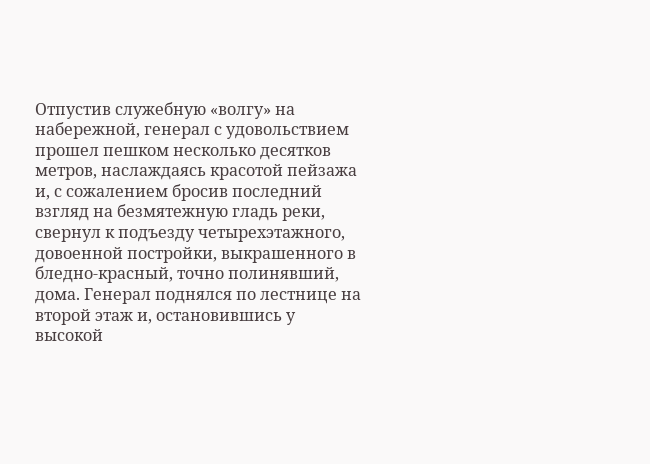Отпустив служебную «волгу» на набережной, генерал с удовольствием прошел пешком несколько десятков метров, наслаждаясь красотой пейзажа и, с сожалением бросив последний взгляд на безмятежную гладь реки, свернул к подъезду четырехэтажного, довоенной постройки, выкрашенного в бледно-красный, точно полинявший, дома. Генерал поднялся по лестнице на второй этаж и, остановившись у высокой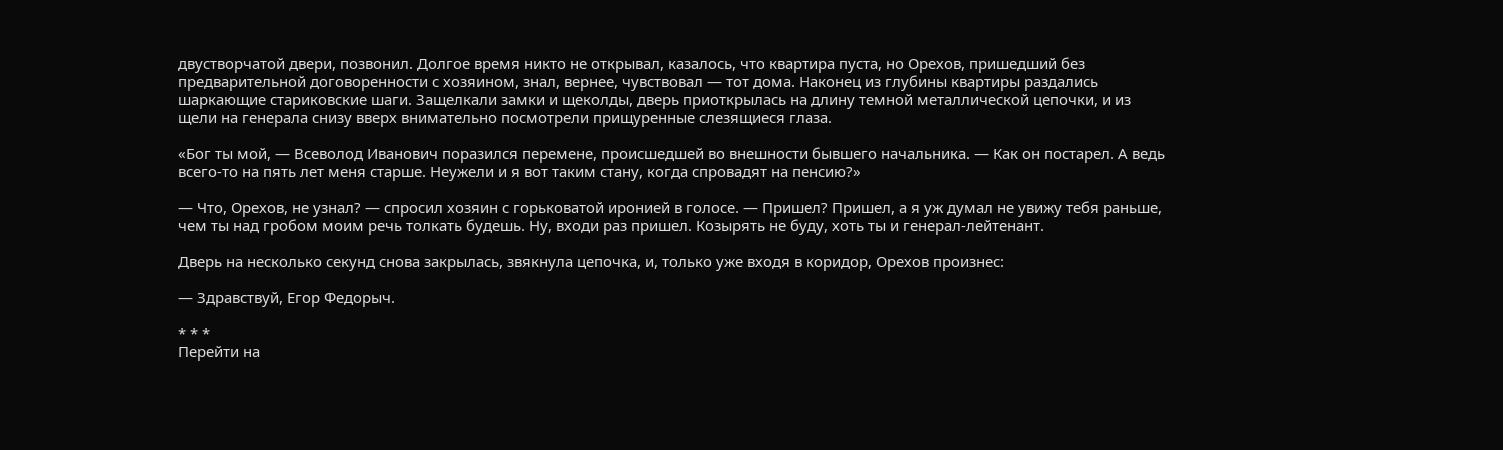двустворчатой двери, позвонил. Долгое время никто не открывал, казалось, что квартира пуста, но Орехов, пришедший без предварительной договоренности с хозяином, знал, вернее, чувствовал — тот дома. Наконец из глубины квартиры раздались шаркающие стариковские шаги. Защелкали замки и щеколды, дверь приоткрылась на длину темной металлической цепочки, и из щели на генерала снизу вверх внимательно посмотрели прищуренные слезящиеся глаза.

«Бог ты мой, — Всеволод Иванович поразился перемене, происшедшей во внешности бывшего начальника. — Как он постарел. А ведь всего-то на пять лет меня старше. Неужели и я вот таким стану, когда спровадят на пенсию?»

— Что, Орехов, не узнал? — спросил хозяин с горьковатой иронией в голосе. — Пришел? Пришел, а я уж думал не увижу тебя раньше, чем ты над гробом моим речь толкать будешь. Ну, входи раз пришел. Козырять не буду, хоть ты и генерал-лейтенант.

Дверь на несколько секунд снова закрылась, звякнула цепочка, и, только уже входя в коридор, Орехов произнес:

— Здравствуй, Егор Федорыч.

* * *
Перейти на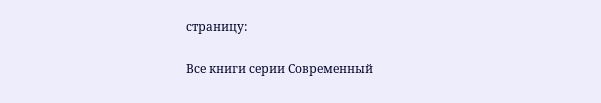страницу:

Все книги серии Современный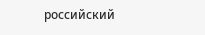российский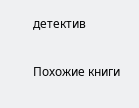детектив

Похожие книги